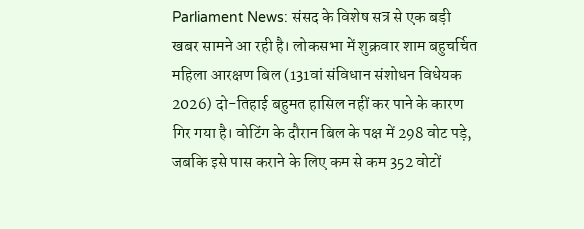Parliament News: संसद के विशेष सत्र से एक बड़ी खबर सामने आ रही है। लोकसभा में शुक्रवार शाम बहुचर्चित महिला आरक्षण बिल (131वां संविधान संशोधन विधेयक 2026) दो-तिहाई बहुमत हासिल नहीं कर पाने के कारण गिर गया है। वोटिंग के दौरान बिल के पक्ष में 298 वोट पड़े, जबकि इसे पास कराने के लिए कम से कम 352 वोटों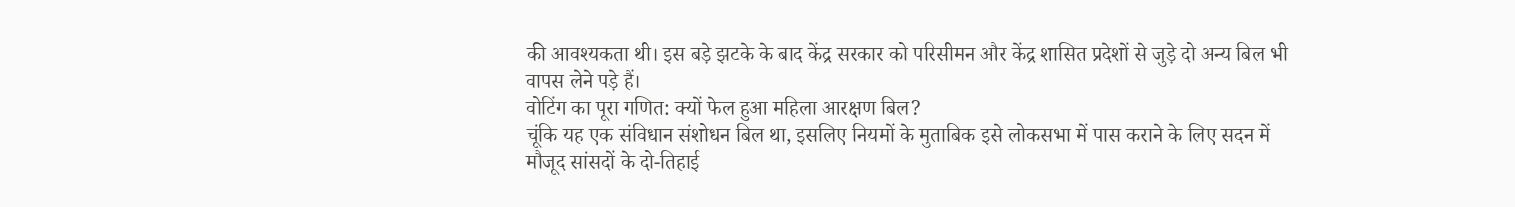की आवश्यकता थी। इस बड़े झटके के बाद केंद्र सरकार को परिसीमन और केंद्र शासित प्रदेशों से जुड़े दो अन्य बिल भी वापस लेने पड़े हैं।
वोटिंग का पूरा गणित: क्यों फेल हुआ महिला आरक्षण बिल?
चूंकि यह एक संविधान संशोधन बिल था, इसलिए नियमों के मुताबिक इसे लोकसभा में पास कराने के लिए सदन में मौजूद सांसदों के दो-तिहाई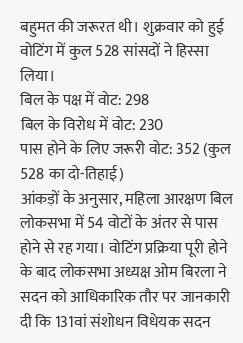बहुमत की जरूरत थी। शुक्रवार को हुई वोटिंग में कुल 528 सांसदों ने हिस्सा लिया।
बिल के पक्ष में वोट: 298
बिल के विरोध में वोट: 230
पास होने के लिए जरूरी वोट: 352 (कुल 528 का दो-तिहाई)
आंकड़ों के अनुसार, महिला आरक्षण बिल लोकसभा में 54 वोटों के अंतर से पास होने से रह गया। वोटिंग प्रक्रिया पूरी होने के बाद लोकसभा अध्यक्ष ओम बिरला ने सदन को आधिकारिक तौर पर जानकारी दी कि 131वां संशोधन विधेयक सदन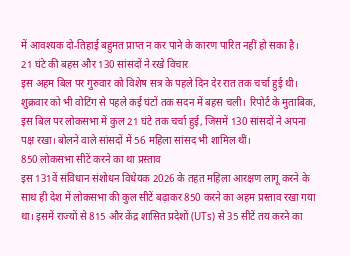में आवश्यक दो-तिहाई बहुमत प्राप्त न कर पाने के कारण पारित नहीं हो सका है।
21 घंटे की बहस और 130 सांसदों ने रखे विचार
इस अहम बिल पर गुरुवार को विशेष सत्र के पहले दिन देर रात तक चर्चा हुई थी। शुक्रवार को भी वोटिंग से पहले कई घंटों तक सदन में बहस चली। रिपोर्ट के मुताबिक, इस बिल पर लोकसभा में कुल 21 घंटे तक चर्चा हुई, जिसमें 130 सांसदों ने अपना पक्ष रखा। बोलने वाले सांसदों में 56 महिला सांसद भी शामिल थीं।
850 लोकसभा सीटें करने का था प्रस्ताव
इस 131वें संविधान संशोधन विधेयक 2026 के तहत महिला आरक्षण लागू करने के साथ ही देश में लोकसभा की कुल सीटें बढ़ाकर 850 करने का अहम प्रस्ताव रखा गया था। इसमें राज्यों से 815 और केंद्र शासित प्रदेशों (UTs) से 35 सीटें तय करने का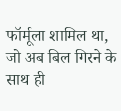फॉर्मूला शामिल था, जो अब बिल गिरने के साथ ही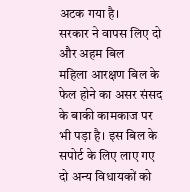अटक गया है।
सरकार ने वापस लिए दो और अहम बिल
महिला आरक्षण बिल के फेल होने का असर संसद के बाकी कामकाज पर भी पड़ा है। इस बिल के सपोर्ट के लिए लाए गए दो अन्य विधायकों को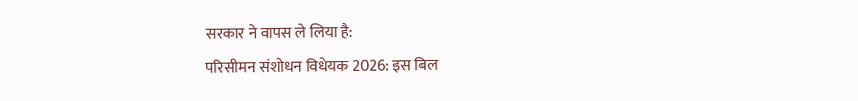सरकार ने वापस ले लिया है:
परिसीमन संशोधन विधेयक 2026: इस बिल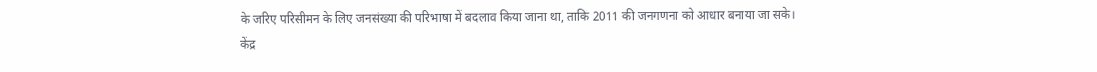के जरिए परिसीमन के लिए जनसंख्या की परिभाषा में बदलाव किया जाना था, ताकि 2011 की जनगणना को आधार बनाया जा सके।
केंद्र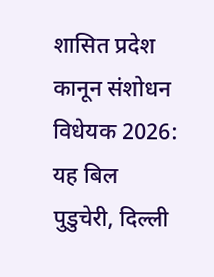शासित प्रदेश कानून संशोधन विधेयक 2026: यह बिल पुडुचेरी, दिल्ली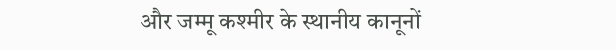और जम्मू कश्मीर के स्थानीय कानूनों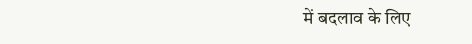में बदलाव के लिए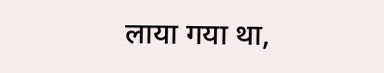लाया गया था,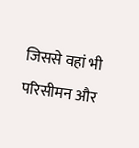जिससे वहां भी परिसीमन और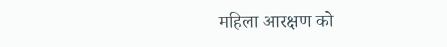महिला आरक्षण को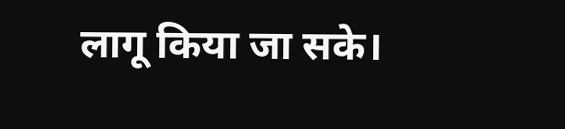लागू किया जा सके।